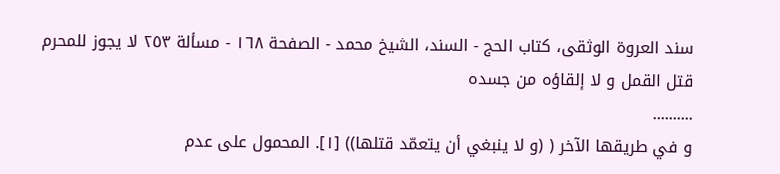سند العروة الوثقى، كتاب الحج - السند، الشيخ محمد - الصفحة ١٦٨ - مسألة ٢٥٣ لا يجوز للمحرم قتل القمل و لا إلقاؤه من جسده
..........
و في طريقها الآخر ( (و لا ينبغي أن يتعمّد قتلها)) [١]. المحمول على عدم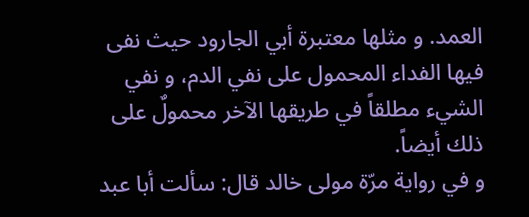العمد. و مثلها معتبرة أبي الجارود حيث نفى فيها الفداء المحمول على نفي الدم، و نفي الشيء مطلقاً في طريقها الآخر محمولٌ على ذلك أيضاً.
و في رواية مرّة مولى خالد قال: سألت أبا عبد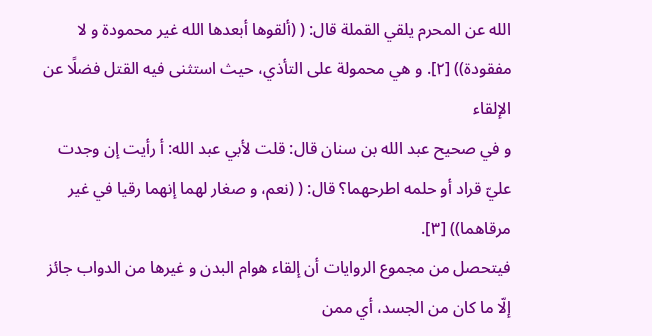الله عن المحرم يلقي القملة قال: ( (ألقوها أبعدها الله غير محمودة و لا مفقودة)) [٢]. و هي محمولة على التأذي، حيث استثنى فيه القتل فضلًا عن الإلقاء
و في صحيح عبد الله بن سنان قال: قلت لأبي عبد الله: أ رأيت إن وجدت عليّ قراد أو حلمه اطرحهما؟ قال: ( (نعم، و صغار لهما إنهما رقيا في غير مرقاهما)) [٣].
فيتحصل من مجموع الروايات أن إلقاء هوام البدن و غيرها من الدواب جائز إلّا ما كان من الجسد، أي ممن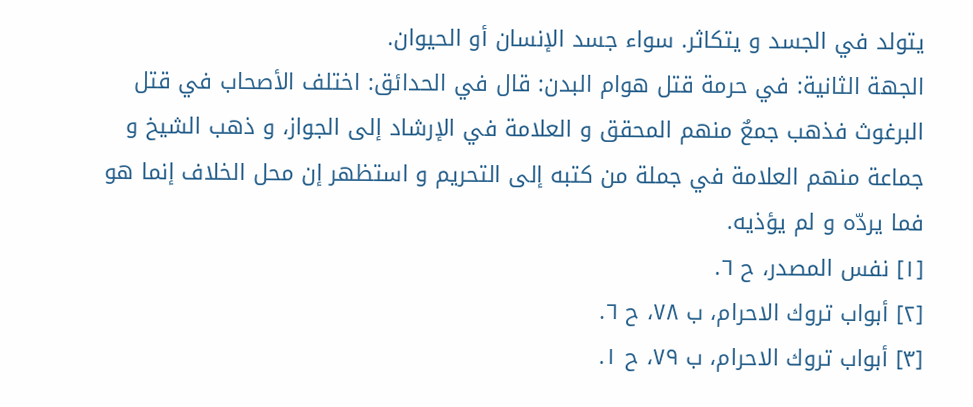يتولد في الجسد و يتكاثر. سواء جسد الإنسان أو الحيوان.
الجهة الثانية: في حرمة قتل هوام البدن: قال في الحدائق: اختلف الأصحاب في قتل البرغوث فذهب جمعٌ منهم المحقق و العلامة في الإرشاد إلى الجواز، و ذهب الشيخ و جماعة منهم العلامة في جملة من كتبه إلى التحريم و استظهر إن محل الخلاف إنما هو فما يردّه و لم يؤذيه.
[١] نفس المصدر، ح ٦.
[٢] أبواب تروك الاحرام، ب ٧٨، ح ٦.
[٣] أبواب تروك الاحرام، ب ٧٩، ح ١.